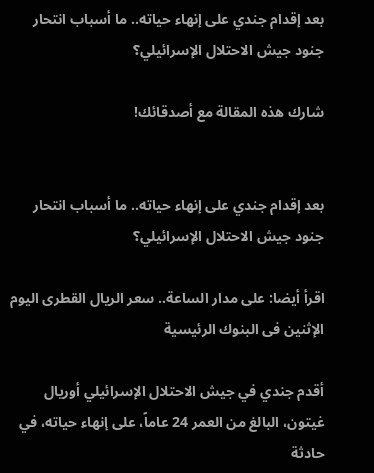بعد إقدام جندي على إنهاء حياته.. ما أسباب انتحار جنود جيش الاحتلال الإسرائيلي؟

شارك هذه المقالة مع أصدقائك!


بعد إقدام جندي على إنهاء حياته.. ما أسباب انتحار جنود جيش الاحتلال الإسرائيلي؟

اقرأ أيضا: على مدار الساعة.. سعر الريال القطرى اليوم الإثنين فى البنوك الرئيسية

أقدم جندي في جيش الاحتلال الإسرائيلي أوريال غيتون، البالغ من العمر 24 عاماً، على إنهاء حياته، في حادثة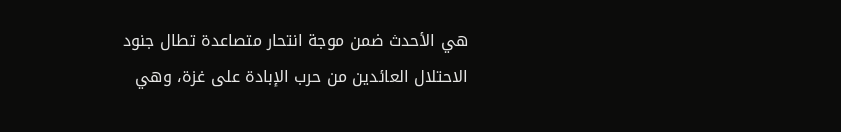هي الأحدث ضمن موجة انتحار متصاعدة تطال جنود الاحتلال العائدين من حرب الإبادة على غزة، وهي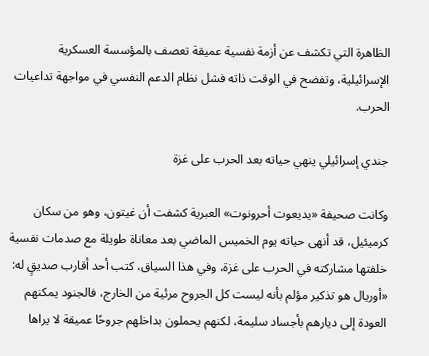الظاهرة التي تكشف عن أزمة نفسية عميقة تعصف بالمؤسسة العسكرية الإسرائيلية، وتفضح في الوقت ذاته فشل نظام الدعم النفسي في مواجهة تداعيات الحرب.

جندي إسرائيلي ينهي حياته بعد الحرب على غزة

وكانت صحيفة «يديعوت أحرونوت» العبرية كشفت أن غيتون، وهو من سكان كرميئيل، قد أنهى حياته يوم الخميس الماضي بعد معاناة طويلة مع صدمات نفسية خلفتها مشاركته في الحرب على غزة، وفي هذا السياق، كتب أحد أقارب صديقٍ له: «أوريال هو تذكير مؤلم بأنه ليست كل الجروح مرئية من الخارج، فالجنود يمكنهم العودة إلى ديارهم بأجساد سليمة، لكنهم يحملون بداخلهم جروحًا عميقة لا يراها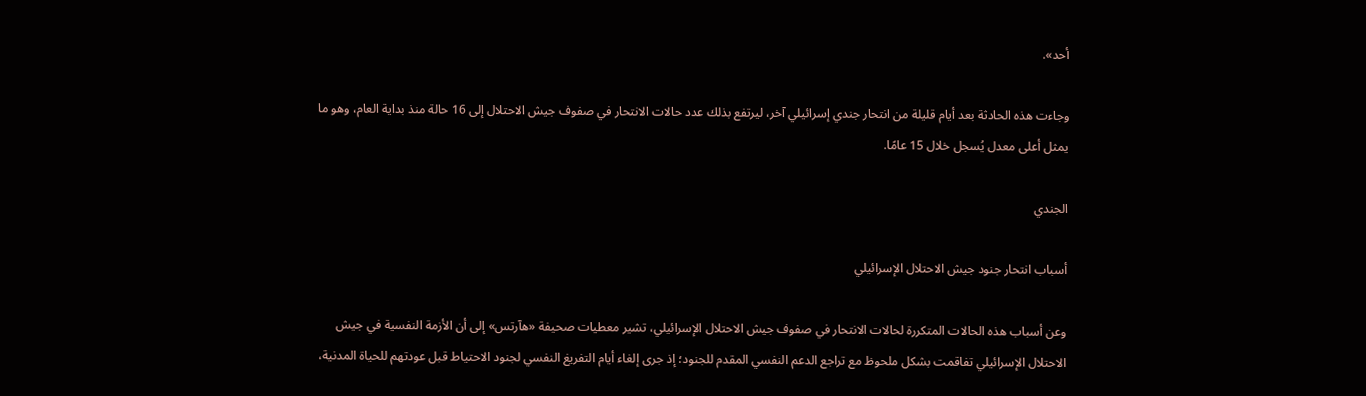أحد».

وجاءت هذه الحادثة بعد أيام قليلة من انتحار جندي إسرائيلي آخر، ليرتفع بذلك عدد حالات الانتحار في صفوف جيش الاحتلال إلى 16 حالة منذ بداية العام، وهو ما يمثل أعلى معدل يُسجل خلال 15 عامًا.

الجندي

أسباب انتحار جنود جيش الاحتلال الإسرائيلي

وعن أسباب هذه الحالات المتكررة لحالات الانتحار في صفوف جيش الاحتلال الإسرائيلي، تشير معطيات صحيفة «هآرتس» إلى أن الأزمة النفسية في جيش الاحتلال الإسرائيلي تفاقمت بشكل ملحوظ مع تراجع الدعم النفسي المقدم للجنود؛ إذ جرى إلغاء أيام التفريغ النفسي لجنود الاحتياط قبل عودتهم للحياة المدنية،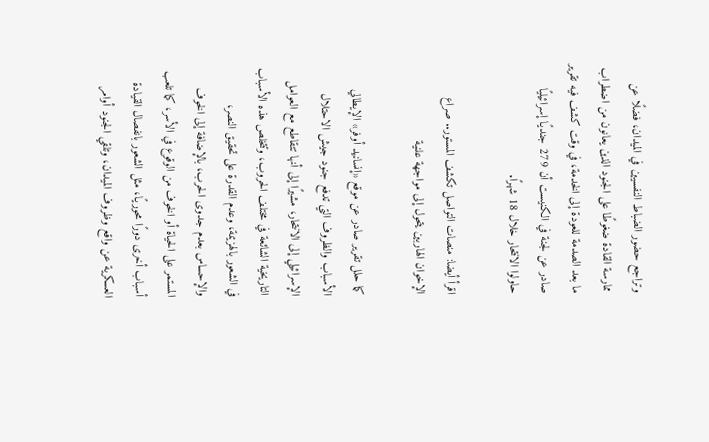وتراجع حضور الضباط النفسيين في الميدان، فضلًا عن ممارسة القادة ضغوطًا على الجنود الذين يعانون من اضطراب ما بعد الصدمة للعودة إلى الخدمة، في وقت كشف فيه تقرير صادر عن لجنة في الكنيست أن 279 جنديًا إسرائيليًا حاولوا الانتحار خلال 18 شهرًا.

اقرأ أيضا: منصات التواصل تكشف المستور.. صراع الإخوان الهاربين يتحول إلى مواجهة علنية

كما حلل تقرير صادر عن موقع «إنسانيد أوفر» الإيطالي الأسباب والظروف التي تدفع جنود جيش الاحتلال الإسرائيلي إلى الانتحار، مشيرًا إلى أنها تتقاطع مع العوامل التاريخية الشائعة في مختلف الحروب، وتتخلص هذه الأسباب في الشعور بالهزيمة، وعدم القدرة على تحقيق النصر، والإحساس بعدم جدوى الحرب، بالإضافة إلى الخوف المستمر على الحياة أو الخوف من الوقوع في الأسر، كما تلعب أسباب أخرى دورًا محوريًا، مثل الشعور بانفصال القيادة العسكرية عن واقع وظروف الميدان، وتلقي الجنود أوامر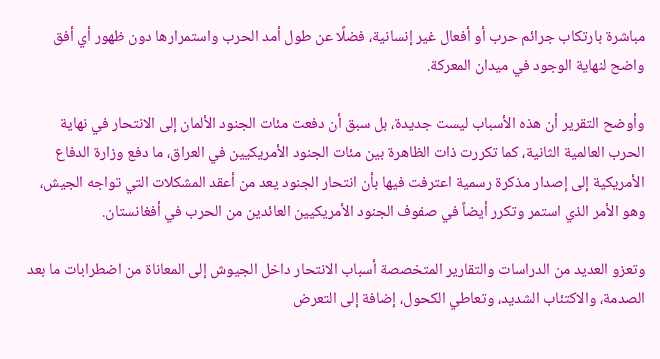مباشرة بارتكاب جرائم حرب أو أفعال غير إنسانية، فضلًا عن طول أمد الحرب واستمرارها دون ظهور أي أفق واضح لنهاية الوجود في ميدان المعركة.

وأوضح التقرير أن هذه الأسباب ليست جديدة، بل سبق أن دفعت مئات الجنود الألمان إلى الانتحار في نهاية الحرب العالمية الثانية، كما تكررت ذات الظاهرة بين مئات الجنود الأمريكيين في العراق، ما دفع وزارة الدفاع الأمريكية إلى إصدار مذكرة رسمية اعترفت فيها بأن انتحار الجنود يعد من أعقد المشكلات التي تواجه الجيش، وهو الأمر الذي استمر وتكرر أيضاً في صفوف الجنود الأمريكيين العائدين من الحرب في أفغانستان.

وتعزو العديد من الدراسات والتقارير المتخصصة أسباب الانتحار داخل الجيوش إلى المعاناة من اضطرابات ما بعد الصدمة، والاكتئاب الشديد، وتعاطي الكحول، إضافة إلى التعرض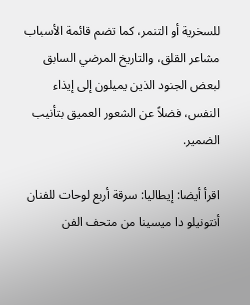للسخرية أو التنمر، كما تضم قائمة الأسباب مشاعر القلق، والتاريخ المرضي السابق لبعض الجنود الذين يميلون إلى إيذاء النفس، فضلاً عن الشعور العميق بتأنيب الضمير.

اقرأ أيضا: إيطاليا: سرقة أربع لوحات للفنان أنتونيلو دا ميسينا من متحف الفن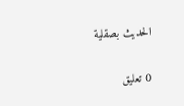الحديث بصقلية

0 تعليق